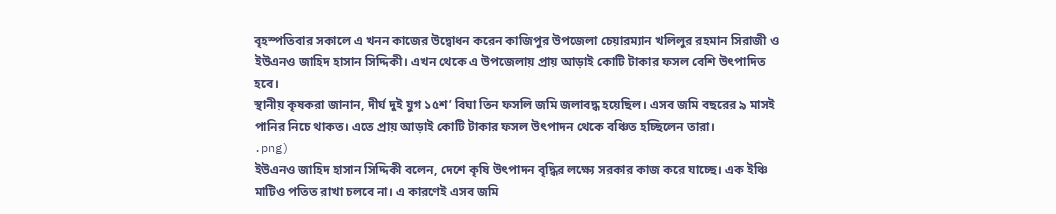বৃহস্পতিবার সকালে এ খনন কাজের উদ্বোধন করেন কাজিপুর উপজেলা চেয়ারম্যান খলিলুর রহমান সিরাজী ও ইউএনও জাহিদ হাসান সিদ্দিকী। এখন থেকে এ উপজেলায় প্রায় আড়াই কোটি টাকার ফসল বেশি উৎপাদিত হবে।
স্থানীয় কৃষকরা জানান, দীর্ঘ দুই যুগ ১৫শ’ বিঘা তিন ফসলি জমি জলাবদ্ধ হয়েছিল। এসব জমি বছরের ৯ মাসই পানির নিচে থাকত। এতে প্রায় আড়াই কোটি টাকার ফসল উৎপাদন থেকে বঞ্চিত হচ্ছিলেন তারা।
.png)
ইউএনও জাহিদ হাসান সিদ্দিকী বলেন, দেশে কৃষি উৎপাদন বৃদ্ধির লক্ষ্যে সরকার কাজ করে যাচ্ছে। এক ইঞ্চি মাটিও পতিত রাখা চলবে না। এ কারণেই এসব জমি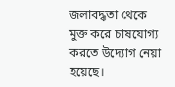জলাবদ্ধতা থেকে মুক্ত করে চাষযোগ্য করতে উদ্যোগ নেয়া হয়েছে।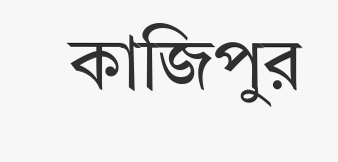কাজিপুর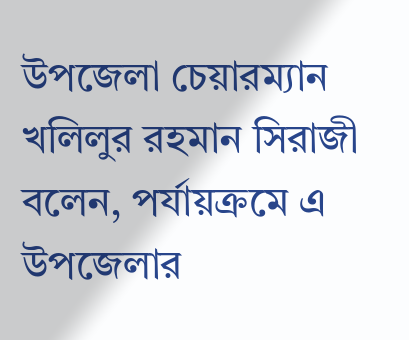উপজেলা চেয়ারম্যান খলিলুর রহমান সিরাজী বলেন, পর্যায়ক্রমে এ উপজেলার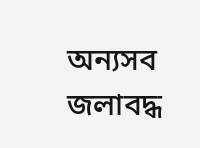অন্যসব জলাবদ্ধ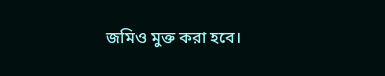জমিও মুক্ত করা হবে।